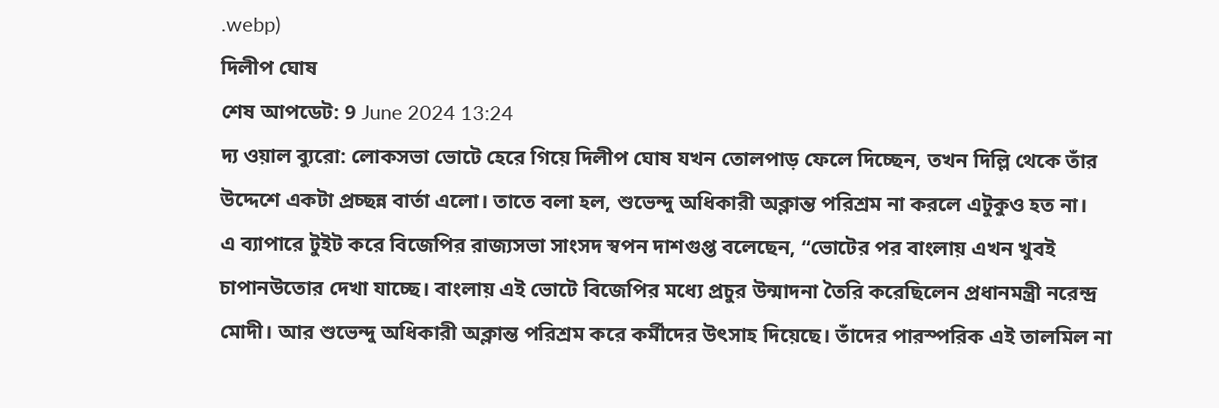.webp)
দিলীপ ঘোষ
শেষ আপডেট: 9 June 2024 13:24
দ্য ওয়াল ব্যুরো: লোকসভা ভোটে হেরে গিয়ে দিলীপ ঘোষ যখন তোলপাড় ফেলে দিচ্ছেন, তখন দিল্লি থেকে তাঁর উদ্দেশে একটা প্রচ্ছন্ন বার্তা এলো। তাতে বলা হল, শুভেন্দু অধিকারী অক্লান্ত পরিশ্রম না করলে এটুকুও হত না।
এ ব্যাপারে টুইট করে বিজেপির রাজ্যসভা সাংসদ স্বপন দাশগুপ্ত বলেছেন, “ভোটের পর বাংলায় এখন খুবই চাপানউতোর দেখা যাচ্ছে। বাংলায় এই ভোটে বিজেপির মধ্যে প্রচুর উন্মাদনা তৈরি করেছিলেন প্রধানমন্ত্রী নরেন্দ্র মোদী। আর শুভেন্দু অধিকারী অক্লান্ত পরিশ্রম করে কর্মীদের উৎসাহ দিয়েছে। তাঁদের পারস্পরিক এই তালমিল না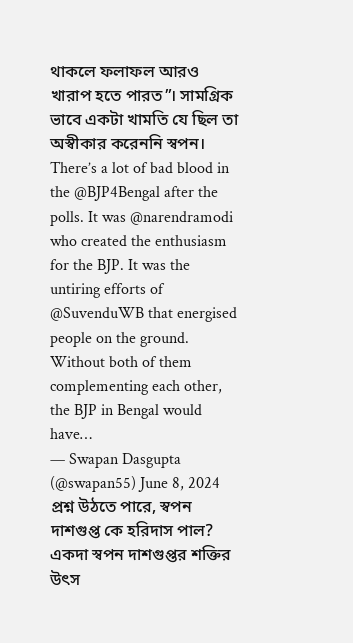থাকলে ফলাফল আরও খারাপ হতে পারত”। সামগ্রিক ভাবে একটা খামতি যে ছিল তা অস্বীকার করেননি স্বপন।
There’s a lot of bad blood in the @BJP4Bengal after the polls. It was @narendramodi who created the enthusiasm for the BJP. It was the untiring efforts of @SuvenduWB that energised people on the ground. Without both of them complementing each other, the BJP in Bengal would have…
— Swapan Dasgupta (@swapan55) June 8, 2024
প্রশ্ন উঠতে পারে, স্বপন দাশগুপ্ত কে হরিদাস পাল?
একদা স্বপন দাশগুপ্তর শক্তির উৎস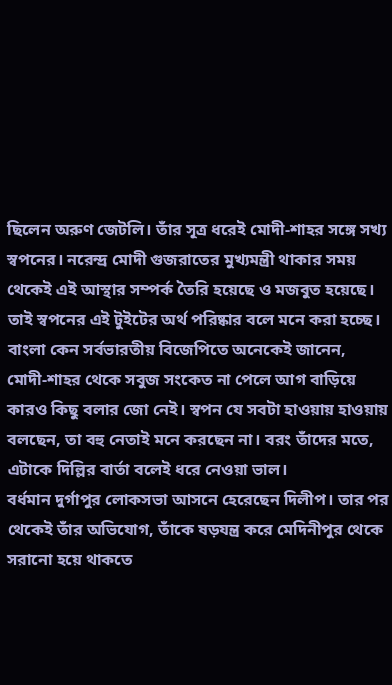ছিলেন অরুণ জেটলি। তাঁর সূত্র ধরেই মোদী-শাহর সঙ্গে সখ্য স্বপনের। নরেন্দ্র মোদী গুজরাতের মুখ্যমন্ত্রী থাকার সময় থেকেই এই আস্থার সম্পর্ক তৈরি হয়েছে ও মজবুত হয়েছে। তাই স্বপনের এই টুইটের অর্থ পরিষ্কার বলে মনে করা হচ্ছে।
বাংলা কেন সর্বভারতীয় বিজেপিতে অনেকেই জানেন, মোদী-শাহর থেকে সবুজ সংকেত না পেলে আগ বাড়িয়ে কারও কিছু বলার জো নেই। স্বপন যে সবটা হাওয়ায় হাওয়ায় বলছেন, তা বহু নেতাই মনে করছেন না। বরং তাঁদের মতে, এটাকে দিল্লির বার্তা বলেই ধরে নেওয়া ভাল।
বর্ধমান দুর্গাপুর লোকসভা আসনে হেরেছেন দিলীপ। তার পর থেকেই তাঁর অভিযোগ, তাঁকে ষড়যন্ত্র করে মেদিনীপুর থেকে সরানো হয়ে থাকতে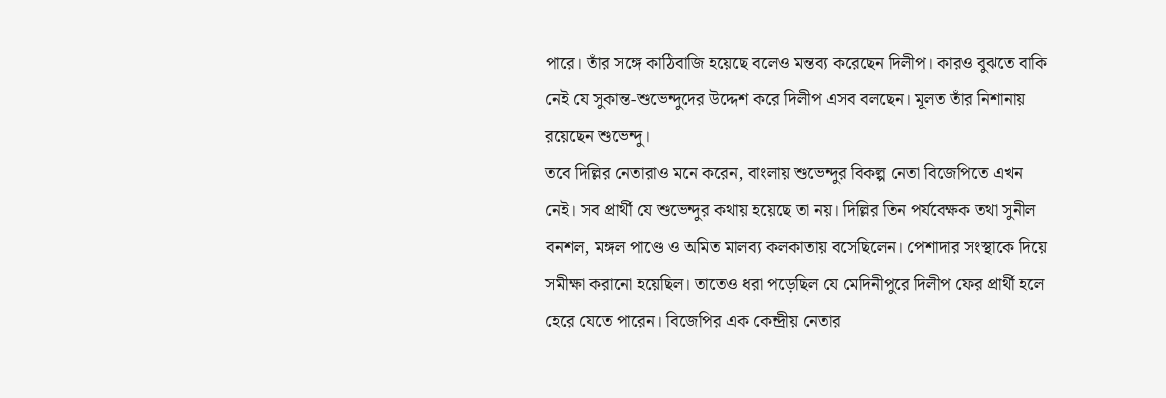পারে। তাঁর সঙ্গে কাঠিবাজি হয়েছে বলেও মন্তব্য করেছেন দিলীপ। কারও বুঝতে বাকি নেই যে সুকান্ত-শুভেন্দুদের উদ্দেশ করে দিলীপ এসব বলছেন। মূলত তাঁর নিশানায় রয়েছেন শুভেন্দু।
তবে দিল্লির নেতারাও মনে করেন, বাংলায় শুভেন্দুর বিকল্প নেতা বিজেপিতে এখন নেই। সব প্রার্থী যে শুভেন্দুর কথায় হয়েছে তা নয়। দিল্লির তিন পর্যবেক্ষক তথা সুনীল বনশল, মঙ্গল পাণ্ডে ও অমিত মালব্য কলকাতায় বসেছিলেন। পেশাদার সংস্থাকে দিয়ে সমীক্ষা করানো হয়েছিল। তাতেও ধরা পড়েছিল যে মেদিনীপুরে দিলীপ ফের প্রার্থী হলে হেরে যেতে পারেন। বিজেপির এক কেন্দ্রীয় নেতার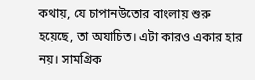কথায়, যে চাপানউতোর বাংলায় শুরু হয়েছে, তা অযাচিত। এটা কারও একার হার নয়। সামগ্রিক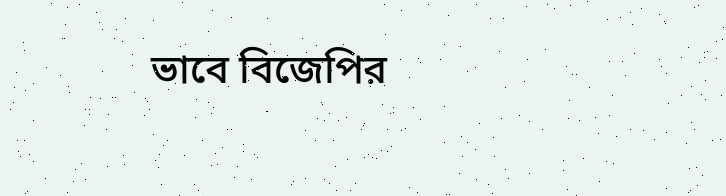ভাবে বিজেপির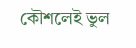কৌশলেই ভুল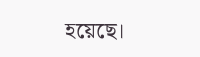হয়েছে।